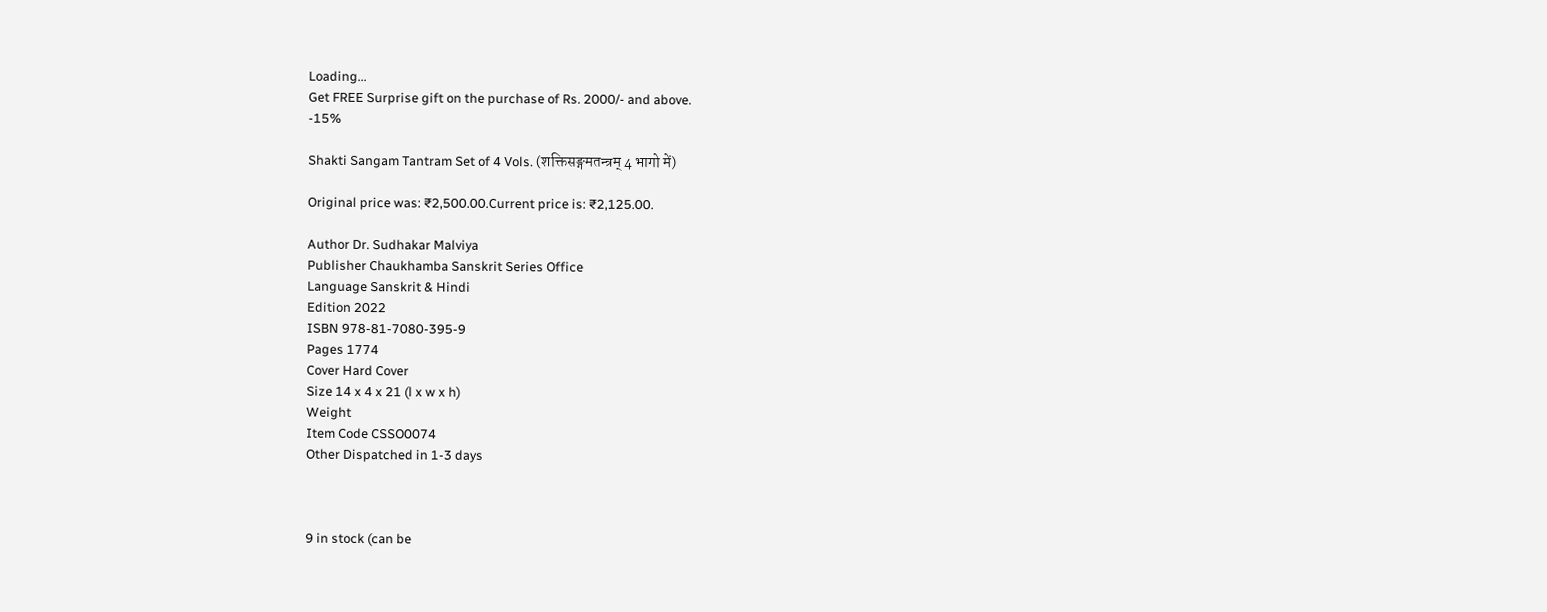Loading...
Get FREE Surprise gift on the purchase of Rs. 2000/- and above.
-15%

Shakti Sangam Tantram Set of 4 Vols. (शक्तिसङ्गमतन्त्रम् 4 भागो में)

Original price was: ₹2,500.00.Current price is: ₹2,125.00.

Author Dr. Sudhakar Malviya
Publisher Chaukhamba Sanskrit Series Office
Language Sanskrit & Hindi
Edition 2022
ISBN 978-81-7080-395-9
Pages 1774
Cover Hard Cover
Size 14 x 4 x 21 (l x w x h)
Weight
Item Code CSSO0074
Other Dispatched in 1-3 days



9 in stock (can be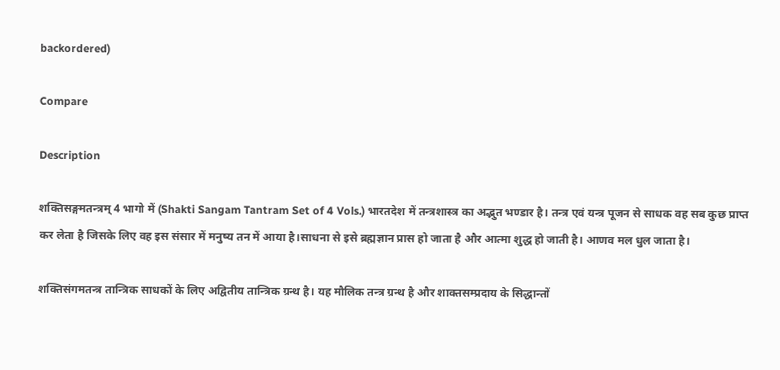backordered)

Compare

Description

शक्तिसङ्गमतन्त्रम् 4 भागो में (Shakti Sangam Tantram Set of 4 Vols.) भारतदेश में तन्त्रशास्त्र का अद्भुत भण्डार है। तन्त्र एवं यन्त्र पूजन से साधक वह सब कुछ प्राप्त कर लेता है जिसके लिए वह इस संसार में मनुष्य तन में आया है।साधना से इसे ब्रह्मज्ञान प्रास हो जाता है और आत्मा शुद्ध हो जाती है। आणव मल धुल जाता है।

शक्तिसंगमतन्त्र तान्त्रिक साधकों के लिए अद्वितीय तान्त्रिक ग्रन्थ है। यह मौलिक तन्त्र ग्रन्थ है और शाक्तसम्प्रदाय के सिद्धान्तों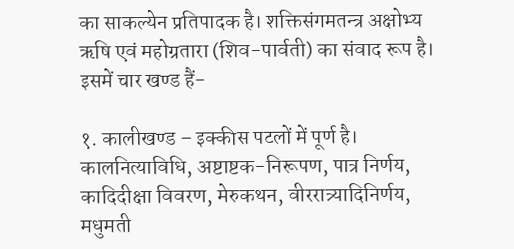का साकल्येन प्रतिपादक है। शक्तिसंगमतन्त्र अक्षोभ्य ऋषि एवं महोग्रतारा (शिव-पार्वती) का संवाद रूप है। इसमें चार खण्ड हैं-

१. कालीखण्ड – इक्कीस पटलों में पूर्ण है। कालनित्याविधि, अष्टाष्टक-निरूपण, पात्र निर्णय, कादिदीक्षा विवरण, मेरुकथन, वीररात्र्यादिनिर्णय, मधुमती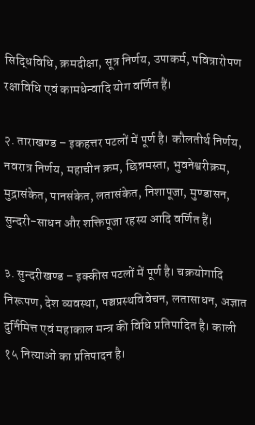सिद्धिविधि, क्रमदीक्षा, सूत्र निर्णय, उपाकर्म, पवित्रारोपण रक्षाविधि एवं कामधेन्वादि योग वर्णित हैं।

२. ताराखण्ड – इकहत्तर पटलों में पूर्ण है। कौलतीर्थ निर्णय, नवरात्र निर्णय, महाचीन क्रम, छिन्नमस्ता, भुवनेश्वरीक्रम, मुद्रासंकेत, पानसंकेत, लतासंकेत, निशापूजा, मुण्डासन, सुन्दरी-साधन और शक्तिपूजा रहस्य आदि वर्णित हैं।

३. सुन्दरीखण्ड – इक्कीस पटलों में पूर्ण है। चक्रयोगादि निरूपण, देश व्यवस्था, पञ्चप्रस्थविवेचन, लतासाधन, अज्ञात दुर्निमित्त एवं महाकाल मन्त्र की विधि प्रतिपादित है। काली १५ नित्याओं का प्रतिपादन है।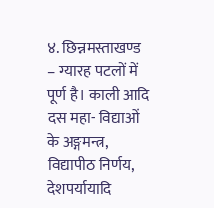४. छिन्नमस्ताखण्ड – ग्यारह पटलों में पूर्ण है। काली आदि दस महा- विद्याओं के अङ्गमन्त्र, विद्यापीठ निर्णय, देशपर्यायादि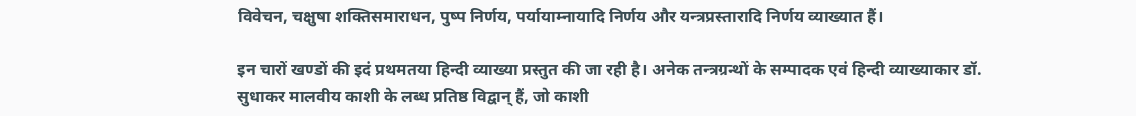विवेचन, चक्षुषा शक्तिसमाराधन, पुष्प निर्णय, पर्यायाम्नायादि निर्णय और यन्त्रप्रस्तारादि निर्णय व्याख्यात हैं।

इन चारों खण्डों की इदं प्रथमतया हिन्दी व्याख्या प्रस्तुत की जा रही है। अनेक तन्त्रग्रन्थों के सम्पादक एवं हिन्दी व्याख्याकार डॉ. सुधाकर मालवीय काशी के लब्ध प्रतिष्ठ विद्वान् हैं, जो काशी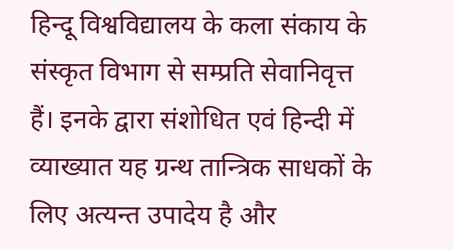हिन्दू विश्वविद्यालय के कला संकाय के संस्कृत विभाग से सम्प्रति सेवानिवृत्त हैं। इनके द्वारा संशोधित एवं हिन्दी में व्याख्यात यह ग्रन्थ तान्त्रिक साधकों के लिए अत्यन्त उपादेय है और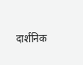दार्शनिक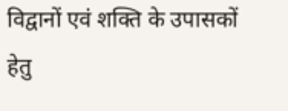विद्वानों एवं शक्ति के उपासकों हेतु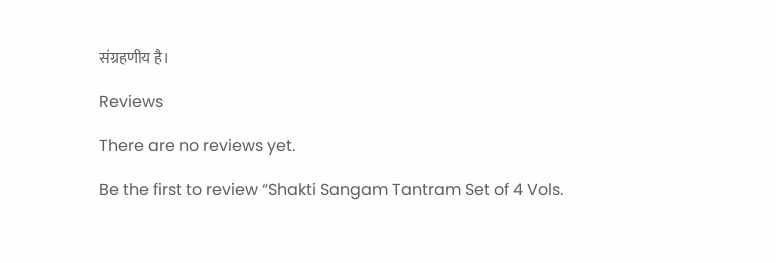संग्रहणीय है।

Reviews

There are no reviews yet.

Be the first to review “Shakti Sangam Tantram Set of 4 Vols.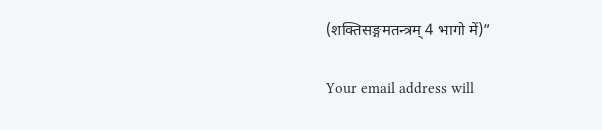(शक्तिसङ्गमतन्त्रम् 4 भागो में)”

Your email address will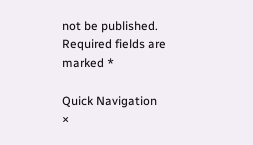not be published. Required fields are marked *

Quick Navigation
×